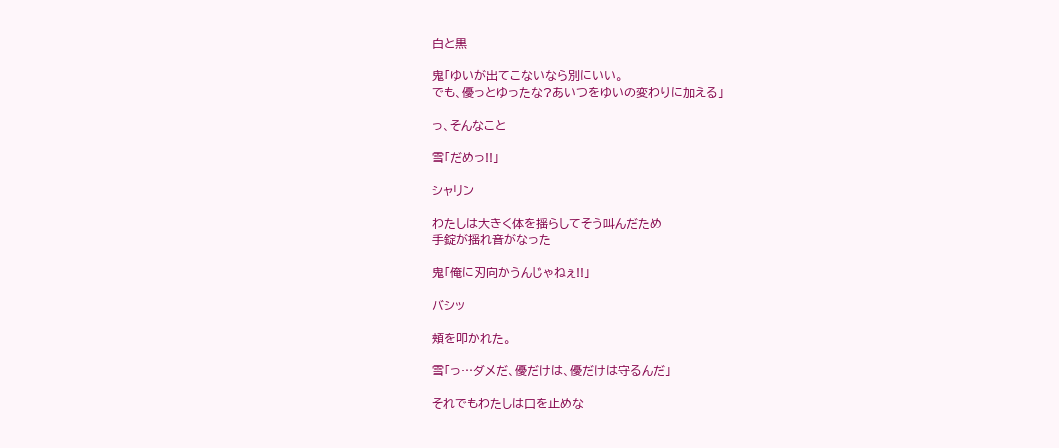白と黒

鬼「ゆいが出てこないなら別にいい。
でも、優っとゆったな?あいつをゆいの変わりに加える」

っ、そんなこと

雪「だめっ!!」

シャリン

わたしは大きく体を揺らしてそう叫んだため
手錠が揺れ音がなった

鬼「俺に刃向かうんじゃねぇ!!」

バシッ

頬を叩かれた。

雪「っ…ダメだ、優だけは、優だけは守るんだ」

それでもわたしは口を止めな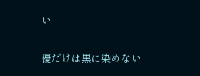い

優だけは黒に染めない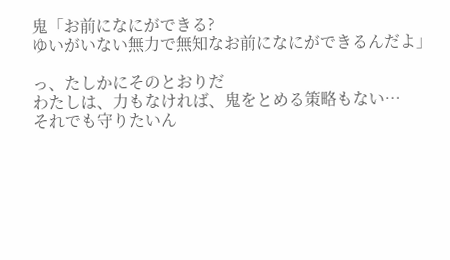鬼「お前になにができる?
ゆいがいない無力で無知なお前になにができるんだよ」

っ、たしかにそのとおりだ
わたしは、力もなければ、鬼をとめる策略もない…
それでも守りたいん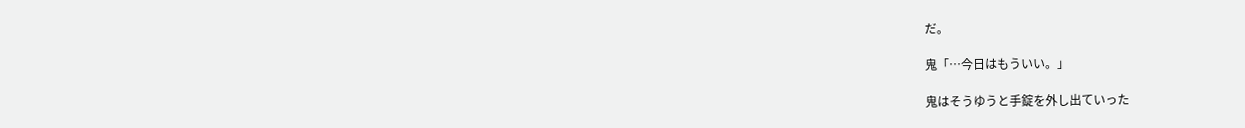だ。

鬼「…今日はもういい。」

鬼はそうゆうと手錠を外し出ていった